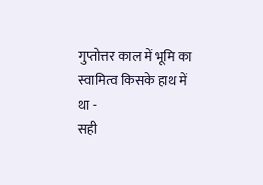गुप्तोत्तर काल में भूमि का स्वामित्व किसके हाथ में था -
सही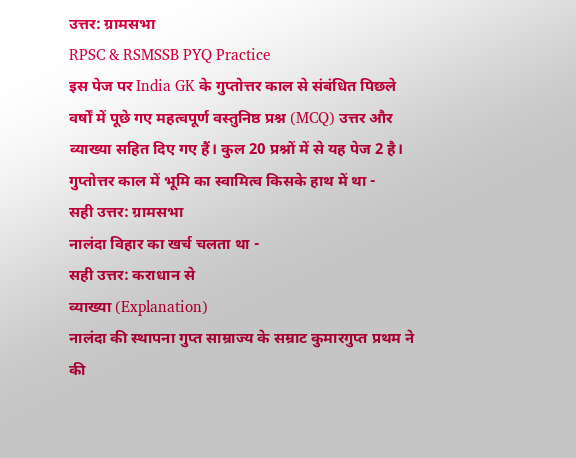उत्तर: ग्रामसभा
RPSC & RSMSSB PYQ Practice
इस पेज पर India GK के गुप्तोत्तर काल से संबंधित पिछले वर्षों में पूछे गए महत्वपूर्ण वस्तुनिष्ठ प्रश्न (MCQ) उत्तर और व्याख्या सहित दिए गए हैं। कुल 20 प्रश्नों में से यह पेज 2 है।
गुप्तोत्तर काल में भूमि का स्वामित्व किसके हाथ में था -
सही उत्तर: ग्रामसभा
नालंदा विहार का खर्च चलता था -
सही उत्तर: कराधान से
व्याख्या (Explanation)
नालंदा की स्थापना गुप्त साम्राज्य के सम्राट कुमारगुप्त प्रथम ने की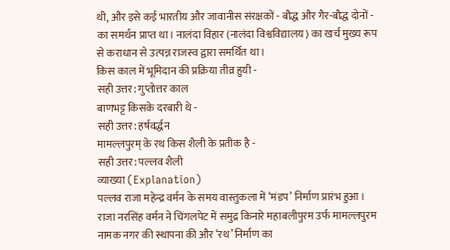थी, और इसे कई भारतीय और जावानीस संरक्षकों - बौद्ध और गैर-बौद्ध दोनों - का समर्थन प्राप्त था। नालंदा विहार (नालंदा विश्वविद्यालय) का खर्च मुख्य रूप से कराधान से उत्पन्न राजस्व द्वारा समर्थित था।
किस काल में भूमिदान की प्रक्रिया तीव्र हुयी -
सही उत्तर: गुप्तोत्तर काल
बाणभट्ट किसके दरबारी थे -
सही उत्तर: हर्षवर्द्धन
मामल्लपुरम् के रथ किस शैली के प्रतीक है -
सही उत्तर: पल्लव शैली
व्याख्या (Explanation)
पल्लव राजा महेन्द्र वर्मन के समय वास्तुकला में ‘मंडप’ निर्माण प्रारंभ हुआ। राजा नरसिंह वर्मन ने चिंगलपेट में समुद्र किनारे महाबलीपुरम उर्फ मामल्लपुरम नामक नगर की स्थापना की और ‘रथ’ निर्माण का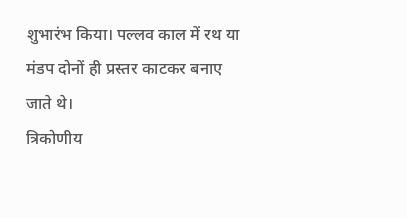शुभारंभ किया। पल्लव काल में रथ या मंडप दोनों ही प्रस्तर काटकर बनाए जाते थे।
त्रिकोणीय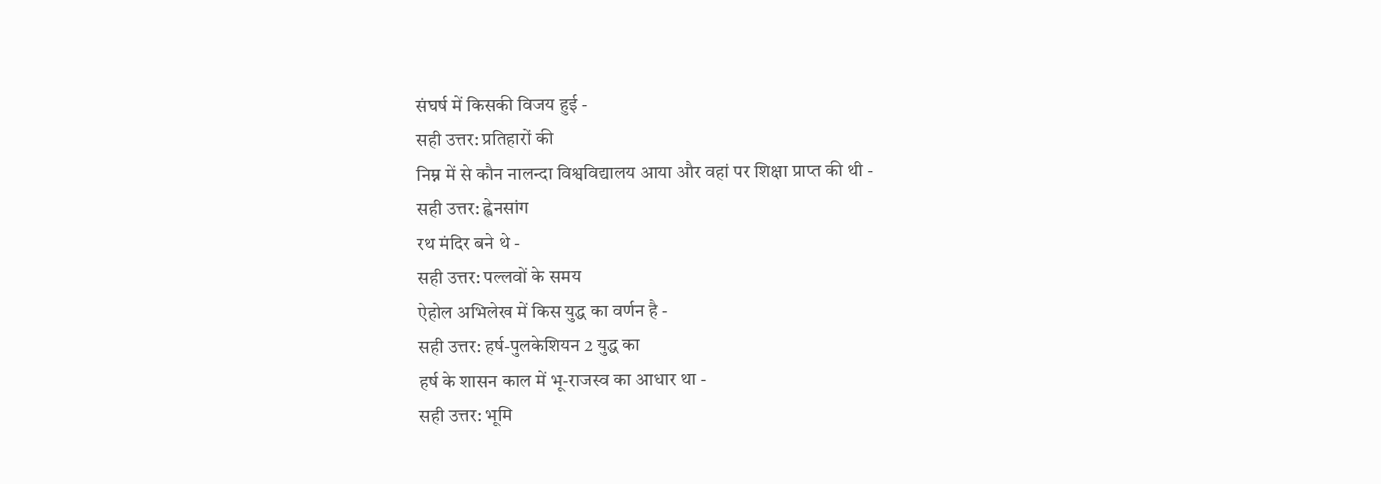संघर्ष में किसकी विजय हुई -
सही उत्तर: प्रतिहारों की
निम्न में से कौन नालन्दा विश्वविद्यालय आया और वहां पर शिक्षा प्राप्त की थी -
सही उत्तर: ह्वेनसांग
रथ मंदिर बने थे -
सही उत्तर: पल्लवों के समय
ऐहोल अभिलेख में किस युद्ध का वर्णन है -
सही उत्तर: हर्ष-पुलकेशियन 2 युद्ध का
हर्ष के शासन काल में भू-राजस्व का आधार था -
सही उत्तर: भूमि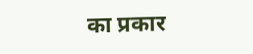का प्रकार